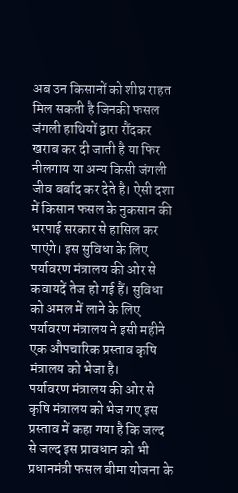अब उन किसानों को शीघ्र राहत मिल सकती है जिनकी फसल जंगली हाथियों द्वारा रौंदकर खराब कर दी जाती है या फिर नीलगाय या अन्य किसी जंगली जीव बर्बाद कर देते है। ऐसी दशा में किसान फसल के नुकसान की भरपाई सरकार से हासिल कर पाएंगे। इस सुविधा के लिए पर्यावरण मंत्रालय की ओर से कवायदें तेज हो गई हैं। सुविधा को अमल में लाने के लिए पर्यावरण मंत्रालय ने इसी महीने एक औपचारिक प्रस्ताव कृषि मंत्रालय को भेजा है।
पर्यावरण मंत्रालय की ओर से कृषि मंत्रालय को भेज गए इस प्रस्ताव में कहा गया है कि जल्द से जल्द इस प्रावधान को भी प्रधानमंत्री फसल बीमा योजना के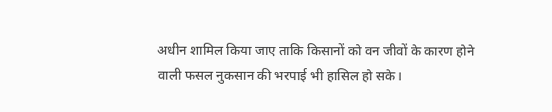अधीन शामिल किया जाए ताकि किसानों को वन जीवों के कारण होने वाली फसल नुकसान की भरपाई भी हासिल हो सके।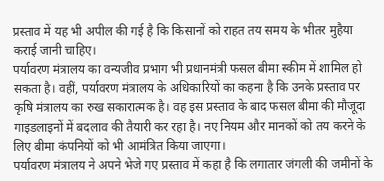प्रस्ताव में यह भी अपील की गई है कि किसानों को राहत तय समय के भीतर मुहैया कराई जानी चाहिए।
पर्यावरण मंत्रालय का वन्यजीव प्रभाग भी प्रधानमंत्री फसल बीमा स्कीम में शामिल हो सकता है। वहीं, पर्यावरण मंत्रालय के अधिकारियों का कहना है कि उनके प्रस्ताव पर कृषि मंत्रालय का रुख सकारात्मक है। वह इस प्रस्ताव के बाद फसल बीमा की मौजूदा गाइडलाइनों में बदलाव की तैयारी कर रहा है। नए नियम और मानकों को तय करने के लिए बीमा कंपनियों को भी आमंत्रित किया जाएगा।
पर्यावरण मंत्रालय ने अपने भेजे गए प्रस्ताव में कहा है कि लगातार जंगली की जमीनों के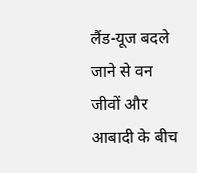लैंड-यूज बदले जाने से वन जीवों और आबादी के बीच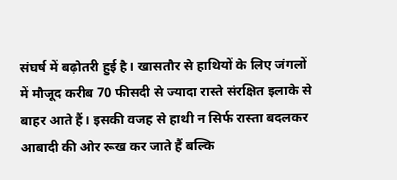संघर्ष में बढ़ोतरी हुई है। खासतौर से हाथियों के लिए जंगलों में मौजूद करीब 70 फीसदी से ज्यादा रास्ते संरक्षित इलाके से बाहर आते हैं। इसकी वजह से हाथी न सिर्फ रास्ता बदलकर आबादी की ओर रूख कर जाते हैं बल्कि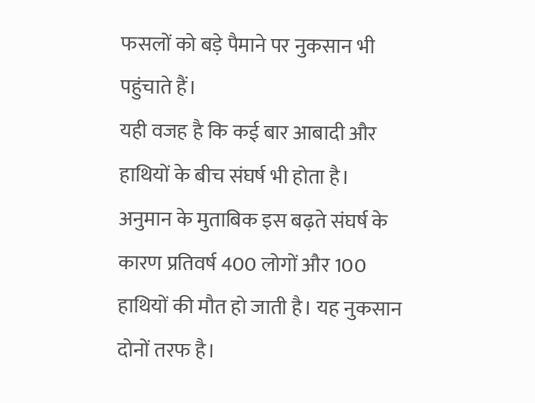फसलों को बड़े पैमाने पर नुकसान भी पहुंचाते हैं।
यही वजह है कि कई बार आबादी और हाथियों के बीच संघर्ष भी होता है। अनुमान के मुताबिक इस बढ़ते संघर्ष के कारण प्रतिवर्ष 400 लोगों और 100 हाथियों की मौत हो जाती है। यह नुकसान दोनों तरफ है।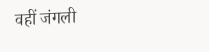वहीं जंगली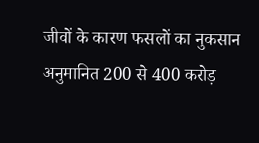जीवों के कारण फसलों का नुकसान अनुमानित 200 से 400 करोड़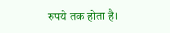रुपये तक होता है।